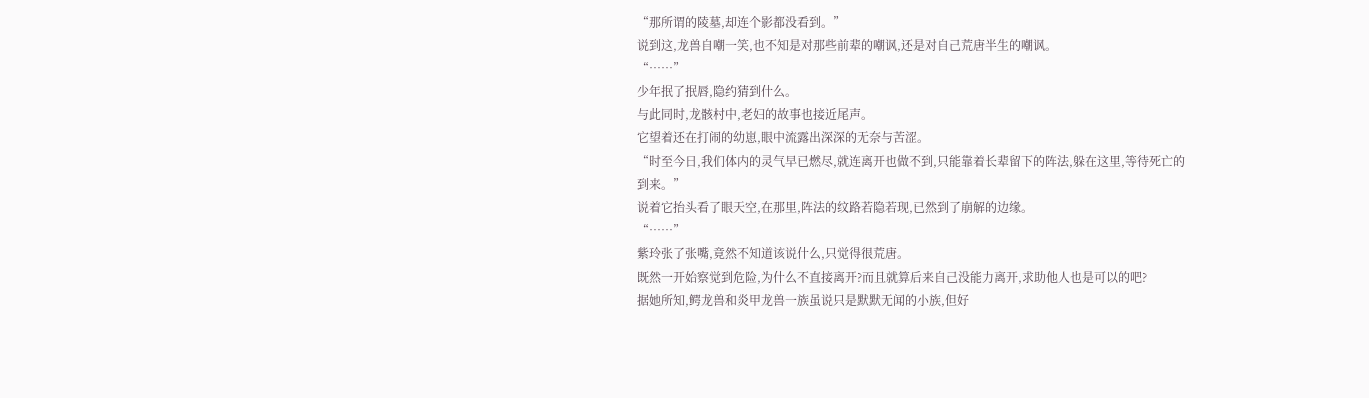“那所谓的陵墓,却连个影都没看到。”
说到这,龙兽自嘲一笑,也不知是对那些前辈的嘲讽,还是对自己荒唐半生的嘲讽。
“……”
少年抿了抿唇,隐约猜到什么。
与此同时,龙骸村中,老妇的故事也接近尾声。
它望着还在打闹的幼崽,眼中流露出深深的无奈与苦涩。
“时至今日,我们体内的灵气早已燃尽,就连离开也做不到,只能靠着长辈留下的阵法,躲在这里,等待死亡的到来。”
说着它抬头看了眼天空,在那里,阵法的纹路若隐若现,已然到了崩解的边缘。
“……”
紫玲张了张嘴,竟然不知道该说什么,只觉得很荒唐。
既然一开始察觉到危险,为什么不直接离开?而且就算后来自己没能力离开,求助他人也是可以的吧?
据她所知,鳄龙兽和炎甲龙兽一族虽说只是默默无闻的小族,但好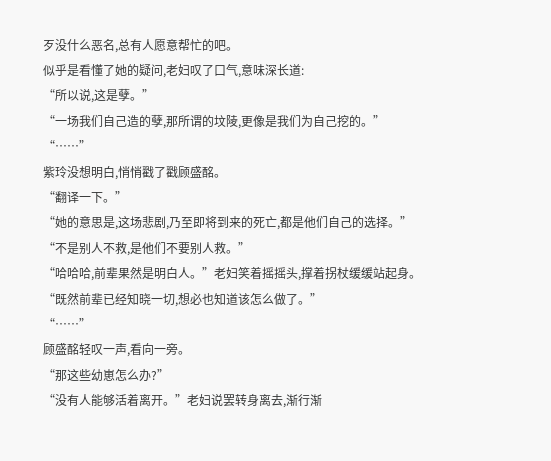歹没什么恶名,总有人愿意帮忙的吧。
似乎是看懂了她的疑问,老妇叹了口气,意味深长道:
“所以说,这是孽。”
“一场我们自己造的孽,那所谓的坟陵,更像是我们为自己挖的。”
“……”
紫玲没想明白,悄悄戳了戳顾盛酩。
“翻译一下。”
“她的意思是,这场悲剧,乃至即将到来的死亡,都是他们自己的选择。”
“不是别人不救,是他们不要别人救。”
“哈哈哈,前辈果然是明白人。”老妇笑着摇摇头,撑着拐杖缓缓站起身。
“既然前辈已经知晓一切,想必也知道该怎么做了。”
“……”
顾盛酩轻叹一声,看向一旁。
“那这些幼崽怎么办?”
“没有人能够活着离开。”老妇说罢转身离去,渐行渐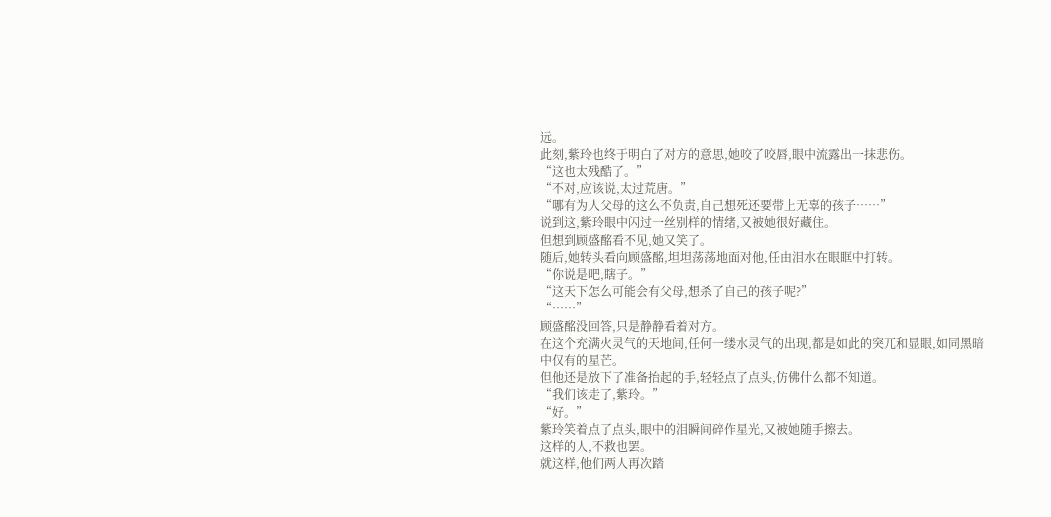远。
此刻,紫玲也终于明白了对方的意思,她咬了咬唇,眼中流露出一抹悲伤。
“这也太残酷了。”
“不对,应该说,太过荒唐。”
“哪有为人父母的这么不负责,自己想死还要带上无辜的孩子……”
说到这,紫玲眼中闪过一丝别样的情绪,又被她很好藏住。
但想到顾盛酩看不见,她又笑了。
随后,她转头看向顾盛酩,坦坦荡荡地面对他,任由泪水在眼眶中打转。
“你说是吧,瞎子。”
“这天下怎么可能会有父母,想杀了自己的孩子呢?”
“……”
顾盛酩没回答,只是静静看着对方。
在这个充满火灵气的天地间,任何一缕水灵气的出现,都是如此的突兀和显眼,如同黑暗中仅有的星芒。
但他还是放下了准备抬起的手,轻轻点了点头,仿佛什么都不知道。
“我们该走了,紫玲。”
“好。”
紫玲笑着点了点头,眼中的泪瞬间碎作星光,又被她随手擦去。
这样的人,不救也罢。
就这样,他们两人再次踏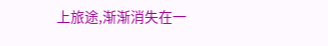上旅途,渐渐消失在一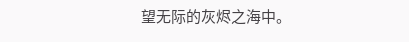望无际的灰烬之海中。